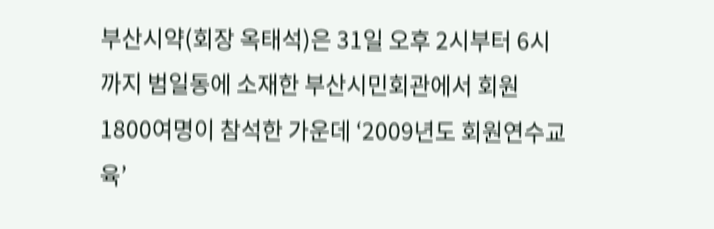부산시약(회장 옥태석)은 31일 오후 2시부터 6시까지 범일동에 소재한 부산시민회관에서 회원 1800여명이 참석한 가운데 ‘2009년도 회원연수교육’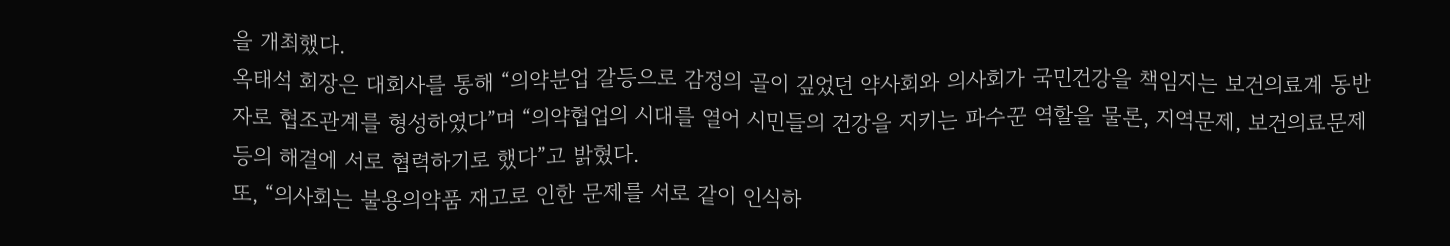을 개최했다.
옥태석 회장은 대회사를 통해 “의약분업 갈등으로 감정의 골이 깊었던 약사회와 의사회가 국민건강을 책임지는 보건의료계 동반자로 협조관계를 형성하였다”며 “의약협업의 시대를 열어 시민들의 건강을 지키는 파수꾼 역할을 물론, 지역문제, 보건의료문제 등의 해결에 서로 협력하기로 했다”고 밝혔다.
또, “의사회는 불용의약품 재고로 인한 문제를 서로 같이 인식하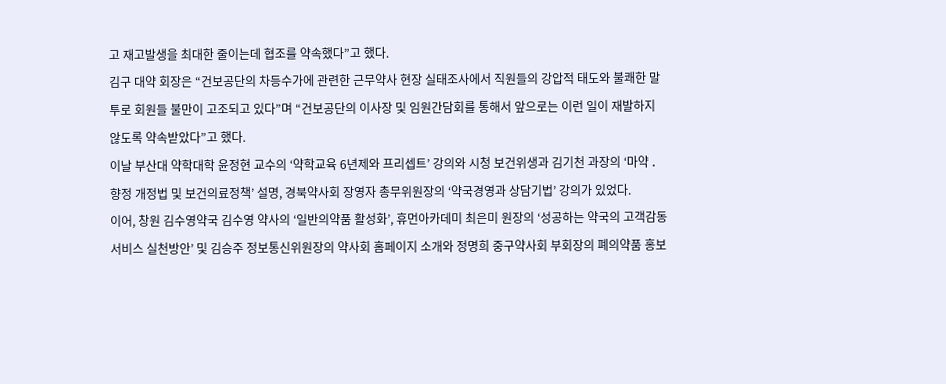고 재고발생을 최대한 줄이는데 협조를 약속했다”고 했다.
김구 대약 회장은 “건보공단의 차등수가에 관련한 근무약사 현장 실태조사에서 직원들의 강압적 태도와 불쾌한 말투로 회원들 불만이 고조되고 있다”며 “건보공단의 이사장 및 임원간담회를 통해서 앞으로는 이런 일이 재발하지 않도록 약속받았다”고 했다.
이날 부산대 약학대학 윤정현 교수의 ‘약학교육 6년제와 프리셉트’ 강의와 시청 보건위생과 김기천 과장의 ‘마약 ․ 향정 개정법 및 보건의료정책’ 설명, 경북약사회 장영자 총무위원장의 ‘약국경영과 상담기법’ 강의가 있었다.
이어, 창원 김수영약국 김수영 약사의 ‘일반의약품 활성화’, 휴먼아카데미 최은미 원장의 ‘성공하는 약국의 고객감동 서비스 실천방안’ 및 김승주 정보통신위원장의 약사회 홈페이지 소개와 정명희 중구약사회 부회장의 폐의약품 홍보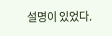설명이 있었다.